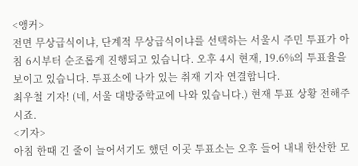<앵커>
전면 무상급식이냐, 단계적 무상급식이냐를 선택하는 서울시 주민 투표가 아침 6시부터 순조롭게 진행되고 있습니다. 오후 4시 현재, 19.6%의 투표율을 보이고 있습니다. 투표소에 나가 있는 취재 기자 연결합니다.
최우철 기자! (네, 서울 대방중학교에 나와 있습니다.) 현재 투표 상황 전해주시죠.
<기자>
아침 한때 긴 줄이 늘어서기도 했던 이곳 투표소는 오후 들어 내내 한산한 모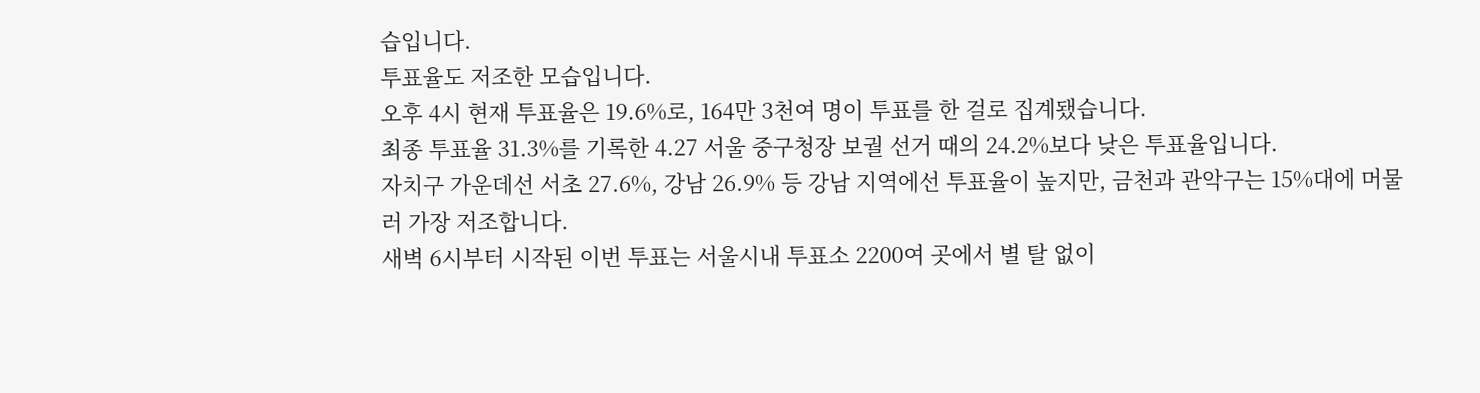습입니다.
투표율도 저조한 모습입니다.
오후 4시 현재 투표율은 19.6%로, 164만 3천여 명이 투표를 한 걸로 집계됐습니다.
최종 투표율 31.3%를 기록한 4.27 서울 중구청장 보궐 선거 때의 24.2%보다 낮은 투표율입니다.
자치구 가운데선 서초 27.6%, 강남 26.9% 등 강남 지역에선 투표율이 높지만, 금천과 관악구는 15%대에 머물러 가장 저조합니다.
새벽 6시부터 시작된 이번 투표는 서울시내 투표소 2200여 곳에서 별 탈 없이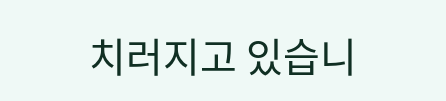치러지고 있습니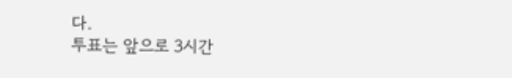다.
투표는 앞으로 3시간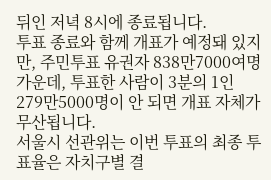뒤인 저녁 8시에 종료됩니다.
투표 종료와 함께 개표가 예정돼 있지만, 주민투표 유권자 838만7000여명 가운데, 투표한 사람이 3분의 1인 279만5000명이 안 되면 개표 자체가 무산됩니다.
서울시 선관위는 이번 투표의 최종 투표율은 자치구별 결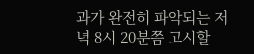과가 완전히 파악되는 저녁 8시 20분쯤 고시할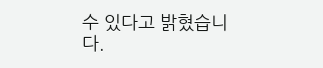수 있다고 밝혔습니다.